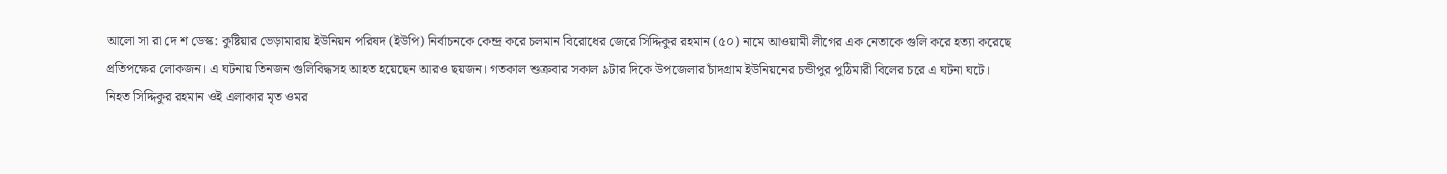আলো সা রা দে শ ডেস্ক: কুষ্টিয়ার ভেড়ামারায় ইউনিয়ন পরিষদ (ইউপি) নির্বাচনকে কেন্দ্র করে চলমান বিরোধের জেরে সিদ্দিকুর রহমান (৫০) নামে আওয়ামী লীগের এক নেতাকে গুলি করে হত্যা করেছে প্রতিপক্ষের লোকজন। এ ঘটনায় তিনজন গুলিবিদ্ধসহ আহত হয়েছেন আরও ছয়জন। গতকাল শুক্রবার সকাল ৯টার দিকে উপজেলার চাঁদগ্রাম ইউনিয়নের চন্ডীপুর পুঠিমারী বিলের চরে এ ঘটনা ঘটে।
নিহত সিদ্দিকুর রহমান ওই এলাকার মৃত ওমর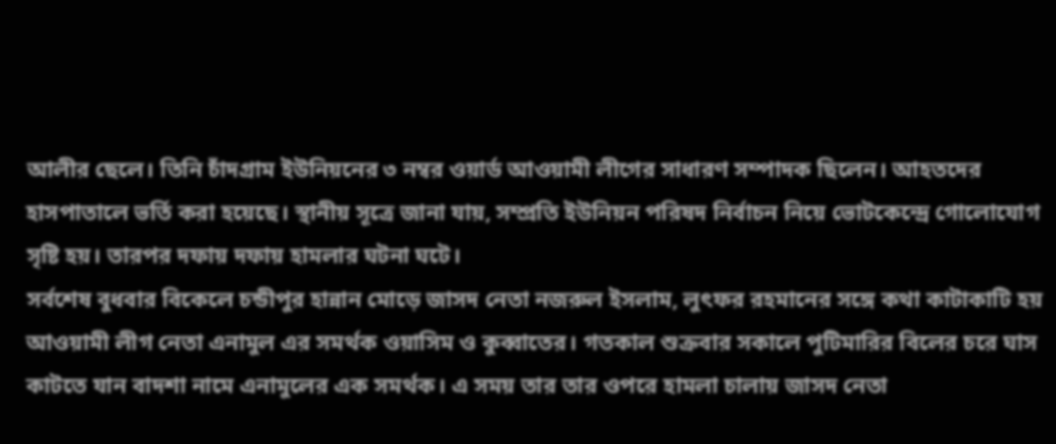আলীর ছেলে। তিনি চাঁদগ্রাম ইউনিয়নের ৩ নম্বর ওয়ার্ড আওয়ামী লীগের সাধারণ সম্পাদক ছিলেন। আহতদের হাসপাতালে ভর্তি করা হয়েছে। স্থানীয় সূত্রে জানা যায়, সম্প্রতি ইউনিয়ন পরিষদ নির্বাচন নিয়ে ভোটকেন্দ্রে গোলোযোগ সৃষ্টি হয়। তারপর দফায় দফায় হামলার ঘটনা ঘটে।
সর্বশেষ বুধবার বিকেলে চন্ডীপুর হান্নান মোড়ে জাসদ নেতা নজরুল ইসলাম, লুৎফর রহমানের সঙ্গে কথা কাটাকাটি হয় আওয়ামী লীগ নেতা এনামুল এর সমর্থক ওয়াসিম ও কুব্বাতের। গতকাল শুক্রবার সকালে পুটিমারির বিলের চরে ঘাস কাটতে যান বাদশা নামে এনামুলের এক সমর্থক। এ সময় তার তার ওপরে হামলা চালায় জাসদ নেতা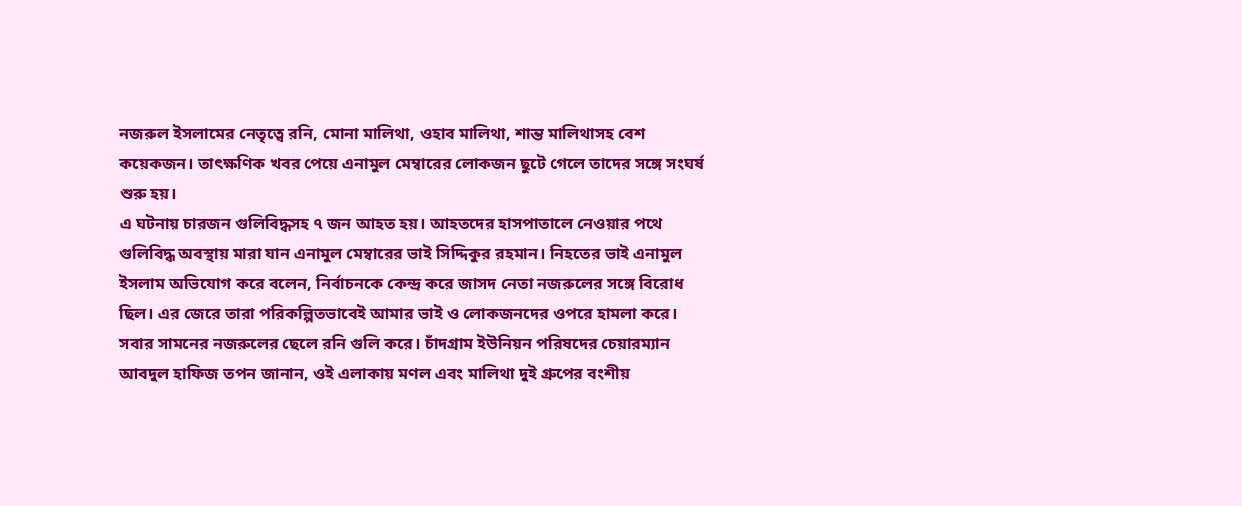নজরুল ইসলামের নেতৃত্বে রনি, মোনা মালিথা, ওহাব মালিথা, শান্ত মালিথাসহ বেশ কয়েকজন। তাৎক্ষণিক খবর পেয়ে এনামুল মেম্বারের লোকজন ছুটে গেলে তাদের সঙ্গে সংঘর্ষ শুরু হয়।
এ ঘটনায় চারজন গুলিবিদ্ধসহ ৭ জন আহত হয়। আহতদের হাসপাতালে নেওয়ার পথে গুলিবিদ্ধ অবস্থায় মারা যান এনামুল মেম্বারের ভাই সিদ্দিকুর রহমান। নিহতের ভাই এনামুল ইসলাম অভিযোগ করে বলেন, নির্বাচনকে কেন্দ্র করে জাসদ নেতা নজরুলের সঙ্গে বিরোধ ছিল। এর জেরে তারা পরিকল্পিতভাবেই আমার ভাই ও লোকজনদের ওপরে হামলা করে।
সবার সামনের নজরুলের ছেলে রনি গুলি করে। চাঁদগ্রাম ইউনিয়ন পরিষদের চেয়ারম্যান আবদুল হাফিজ তপন জানান, ওই এলাকায় মণল এবং মালিথা দুই গ্রুপের বংশীয়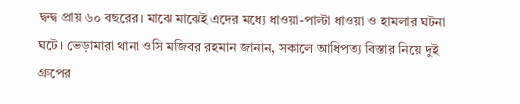দ্বন্দ্ব প্রায় ৬০ বছরের। মাঝে মাঝেই এদের মধ্যে ধাওয়া-পাল্টা ধাওয়া ও হামলার ঘটনা ঘটে। ভেড়ামারা থানা ওসি মজিবর রহমান জানান, সকালে আধিপত্য বিস্তার নিয়ে দুই গ্রুপের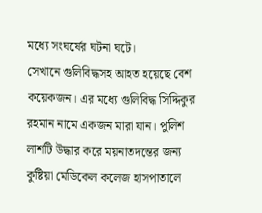মধ্যে সংঘর্ষের ঘটনা ঘটে।
সেখানে গুলিবিদ্ধসহ আহত হয়েছে বেশ কয়েকজন। এর মধ্যে গুলিবিদ্ধ সিদ্দিকুর রহমান নামে একজন মারা যান। পুলিশ লাশটি উদ্ধার করে ময়নাতদন্তের জন্য কুষ্টিয়া মেডিকেল কলেজ হাসপাতালে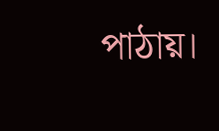পাঠায়।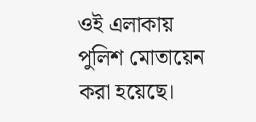ওই এলাকায় পুলিশ মোতায়েন করা হয়েছে।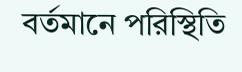বর্তমানে পরিস্থিতি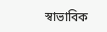স্বাভাবিক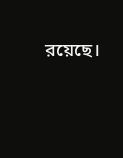রয়েছে।